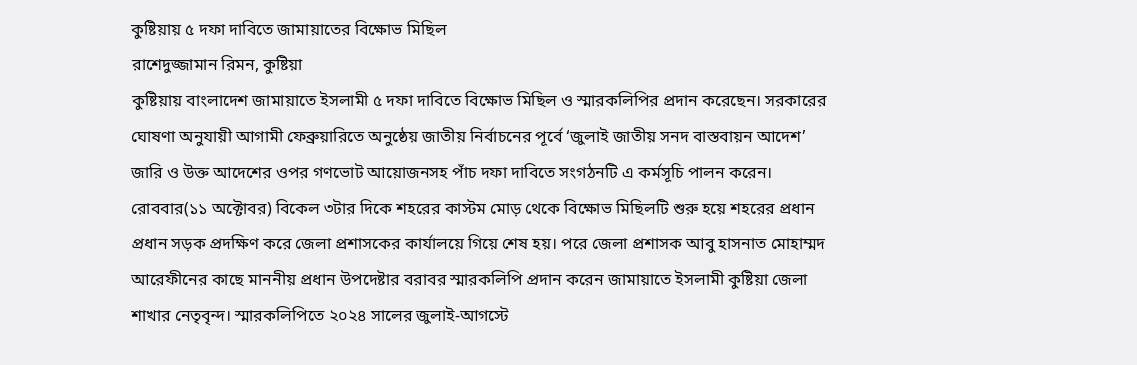কুষ্টিয়ায় ৫ দফা দাবিতে জামায়াতের বিক্ষোভ মিছিল
রাশেদুজ্জামান রিমন, কুষ্টিয়া
কুষ্টিয়ায় বাংলাদেশ জামায়াতে ইসলামী ৫ দফা দাবিতে বিক্ষোভ মিছিল ও স্মারকলিপির প্রদান করেছেন। সরকারের ঘোষণা অনুযায়ী আগামী ফেব্রুয়ারিতে অনুষ্ঠেয় জাতীয় নির্বাচনের পূর্বে ‘জুলাই জাতীয় সনদ বাস্তবায়ন আদেশ’ জারি ও উক্ত আদেশের ওপর গণভোট আয়োজনসহ পাঁচ দফা দাবিতে সংগঠনটি এ কর্মসূচি পালন করেন। রোববার(১১ অক্টোবর) বিকেল ৩টার দিকে শহরের কাস্টম মোড় থেকে বিক্ষোভ মিছিলটি শুরু হয়ে শহরের প্রধান প্রধান সড়ক প্রদক্ষিণ করে জেলা প্রশাসকের কার্যালয়ে গিয়ে শেষ হয়। পরে জেলা প্রশাসক আবু হাসনাত মোহাম্মদ আরেফীনের কাছে মাননীয় প্রধান উপদেষ্টার বরাবর স্মারকলিপি প্রদান করেন জামায়াতে ইসলামী কুষ্টিয়া জেলা শাখার নেতৃবৃন্দ। স্মারকলিপিতে ২০২৪ সালের জুলাই-আগস্টে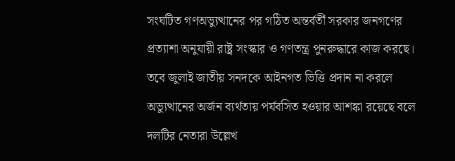সংঘটিত গণঅভ্যুত্থানের পর গঠিত অন্তর্বর্তী সরকার জনগণের প্রত্যাশা অনুযায়ী রাষ্ট্র সংস্কার ও গণতন্ত্র পুনরুদ্ধারে কাজ করছে। তবে জুলাই জাতীয় সনদকে আইনগত ভিত্তি প্রদান না করলে অভ্যুত্থানের অর্জন ব্যর্থতায় পর্যবসিত হওয়ার আশঙ্কা রয়েছে বলে দলটির নেতারা উল্লেখ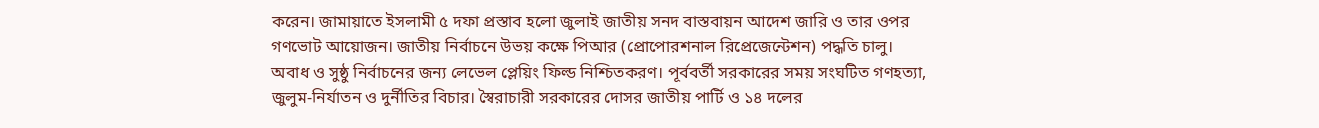করেন। জামায়াতে ইসলামী ৫ দফা প্রস্তাব হলো জুলাই জাতীয় সনদ বাস্তবায়ন আদেশ জারি ও তার ওপর গণভোট আয়োজন। জাতীয় নির্বাচনে উভয় কক্ষে পিআর (প্রোপোরশনাল রিপ্রেজেন্টেশন) পদ্ধতি চালু। অবাধ ও সুষ্ঠু নির্বাচনের জন্য লেভেল প্লেয়িং ফিল্ড নিশ্চিতকরণ। পূর্ববর্তী সরকারের সময় সংঘটিত গণহত্যা, জুলুম-নির্যাতন ও দুর্নীতির বিচার। স্বৈরাচারী সরকারের দোসর জাতীয় পার্টি ও ১৪ দলের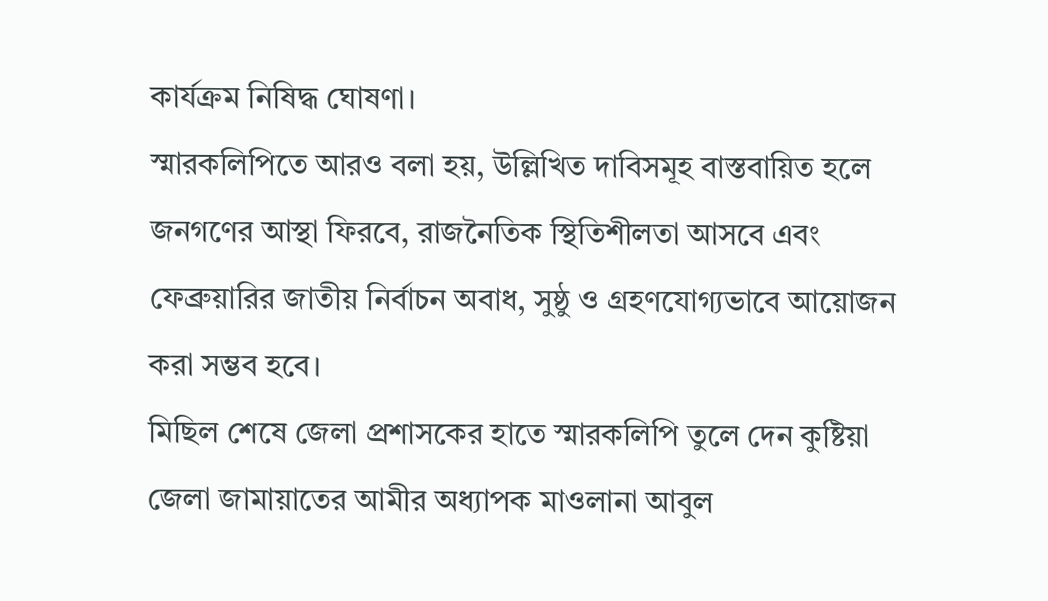কার্যক্রম নিষিদ্ধ ঘোষণা।
স্মারকলিপিতে আরও বলা হয়, উল্লিখিত দাবিসমূহ বাস্তবায়িত হলে জনগণের আস্থা ফিরবে, রাজনৈতিক স্থিতিশীলতা আসবে এবং ফেব্রুয়ারির জাতীয় নির্বাচন অবাধ, সুষ্ঠু ও গ্রহণযোগ্যভাবে আয়োজন করা সম্ভব হবে।
মিছিল শেষে জেলা প্রশাসকের হাতে স্মারকলিপি তুলে দেন কুষ্টিয়া জেলা জামায়াতের আমীর অধ্যাপক মাওলানা আবুল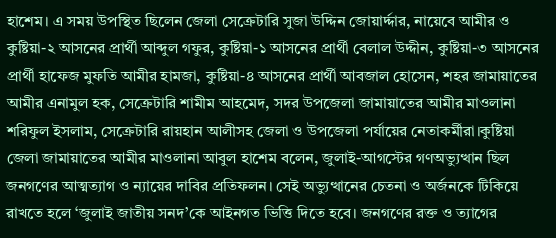হাশেম। এ সময় উপস্থিত ছিলেন জেলা সেক্রেটারি সুজা উদ্দিন জোয়ার্দ্দার, নায়েবে আমীর ও কুষ্টিয়া-২ আসনের প্রার্থী আব্দুল গফুর, কুষ্টিয়া-১ আসনের প্রার্থী বেলাল উদ্দীন, কুষ্টিয়া-৩ আসনের প্রার্থী হাফেজ মুফতি আমীর হামজা, কুষ্টিয়া-৪ আসনের প্রার্থী আবজাল হোসেন, শহর জামায়াতের আমীর এনামুল হক, সেক্রেটারি শামীম আহমেদ, সদর উপজেলা জামায়াতের আমীর মাওলানা শরিফুল ইসলাম, সেক্রেটারি রায়হান আলীসহ জেলা ও উপজেলা পর্যায়ের নেতাকর্মীরা।কুষ্টিয়া জেলা জামায়াতের আমীর মাওলানা আবুল হাশেম বলেন, জুলাই-আগস্টের গণঅভ্যুত্থান ছিল জনগণের আত্মত্যাগ ও ন্যায়ের দাবির প্রতিফলন। সেই অভ্যুত্থানের চেতনা ও অর্জনকে টিকিয়ে রাখতে হলে ‘জুলাই জাতীয় সনদ’কে আইনগত ভিত্তি দিতে হবে। জনগণের রক্ত ও ত্যাগের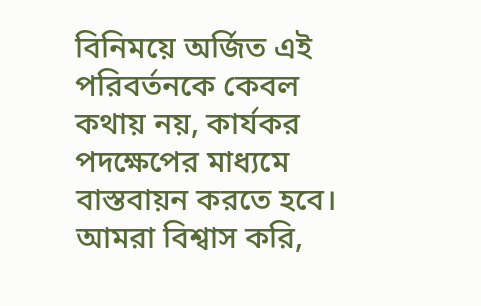বিনিময়ে অর্জিত এই পরিবর্তনকে কেবল কথায় নয়, কার্যকর পদক্ষেপের মাধ্যমে বাস্তবায়ন করতে হবে। আমরা বিশ্বাস করি,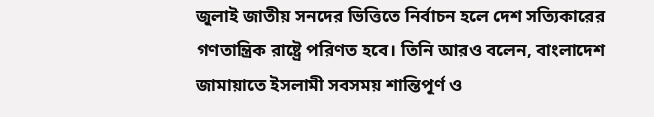জুলাই জাতীয় সনদের ভিত্তিতে নির্বাচন হলে দেশ সত্যিকারের গণতান্ত্রিক রাষ্ট্রে পরিণত হবে। তিনি আরও বলেন, বাংলাদেশ জামায়াতে ইসলামী সবসময় শান্তিপূর্ণ ও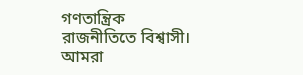গণতান্ত্রিক রাজনীতিতে বিশ্বাসী। আমরা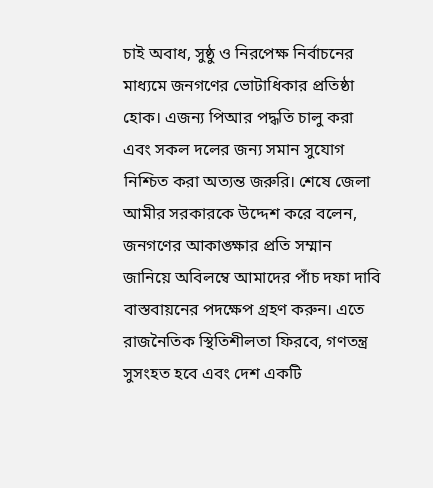চাই অবাধ, সুষ্ঠু ও নিরপেক্ষ নির্বাচনের মাধ্যমে জনগণের ভোটাধিকার প্রতিষ্ঠা হোক। এজন্য পিআর পদ্ধতি চালু করা এবং সকল দলের জন্য সমান সুযোগ নিশ্চিত করা অত্যন্ত জরুরি। শেষে জেলা আমীর সরকারকে উদ্দেশ করে বলেন, জনগণের আকাঙ্ক্ষার প্রতি সম্মান জানিয়ে অবিলম্বে আমাদের পাঁচ দফা দাবি বাস্তবায়নের পদক্ষেপ গ্রহণ করুন। এতে রাজনৈতিক স্থিতিশীলতা ফিরবে, গণতন্ত্র সুসংহত হবে এবং দেশ একটি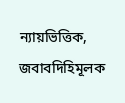ন্যায়ভিত্তিক, জবাবদিহিমূলক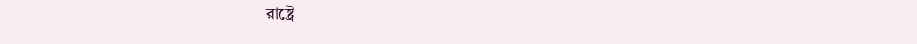রাষ্ট্রে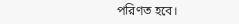পরিণত হবে।